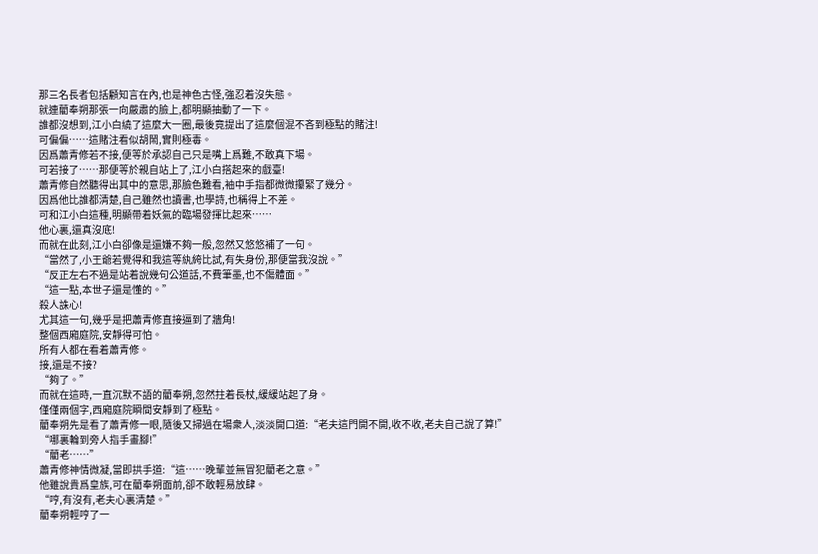那三名長者包括顧知言在內,也是神色古怪,強忍着沒失態。
就連藺奉朔那張一向嚴肅的臉上,都明顯抽動了一下。
誰都沒想到,江小白繞了這麼大一圈,最後竟提出了這麼個混不吝到極點的賭注!
可偏偏……這賭注看似胡鬧,實則極毒。
因爲蕭青修若不接,便等於承認自己只是嘴上爲難,不敢真下場。
可若接了……那便等於親自站上了,江小白搭起來的戲臺!
蕭青修自然聽得出其中的意思,那臉色難看,袖中手指都微微攥緊了幾分。
因爲他比誰都清楚,自己雖然也讀書,也學詩,也稱得上不差。
可和江小白這種,明顯帶着妖氣的臨場發揮比起來……
他心裏,還真沒底!
而就在此刻,江小白卻像是還嫌不夠一般,忽然又悠悠補了一句。
“當然了,小王爺若覺得和我這等紈絝比試,有失身份,那便當我沒說。”
“反正左右不過是站着說幾句公道話,不費筆墨,也不傷體面。”
“這一點,本世子還是懂的。”
殺人誅心!
尤其這一句,幾乎是把蕭青修直接逼到了牆角!
整個西廂庭院,安靜得可怕。
所有人都在看着蕭青修。
接,還是不接?
“夠了。”
而就在這時,一直沉默不語的藺奉朔,忽然拄着長杖,緩緩站起了身。
僅僅兩個字,西廂庭院瞬間安靜到了極點。
藺奉朔先是看了蕭青修一眼,隨後又掃過在場衆人,淡淡開口道:“老夫這門開不開,收不收,老夫自己說了算!”
“哪裏輪到旁人指手畫腳!”
“藺老……”
蕭青修神情微凝,當即拱手道:“這……晚輩並無冒犯藺老之意。”
他雖說貴爲皇族,可在藺奉朔面前,卻不敢輕易放肆。
“哼,有沒有,老夫心裏清楚。”
藺奉朔輕哼了一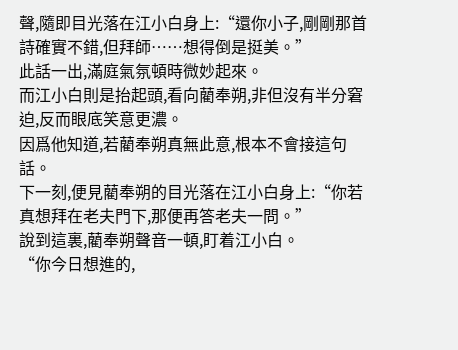聲,隨即目光落在江小白身上:“還你小子,剛剛那首詩確實不錯,但拜師……想得倒是挺美。”
此話一出,滿庭氣氛頓時微妙起來。
而江小白則是抬起頭,看向藺奉朔,非但沒有半分窘迫,反而眼底笑意更濃。
因爲他知道,若藺奉朔真無此意,根本不會接這句話。
下一刻,便見藺奉朔的目光落在江小白身上:“你若真想拜在老夫門下,那便再答老夫一問。”
說到這裏,藺奉朔聲音一頓,盯着江小白。
“你今日想進的,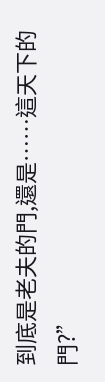到底是老夫的門,還是……這天下的門?”